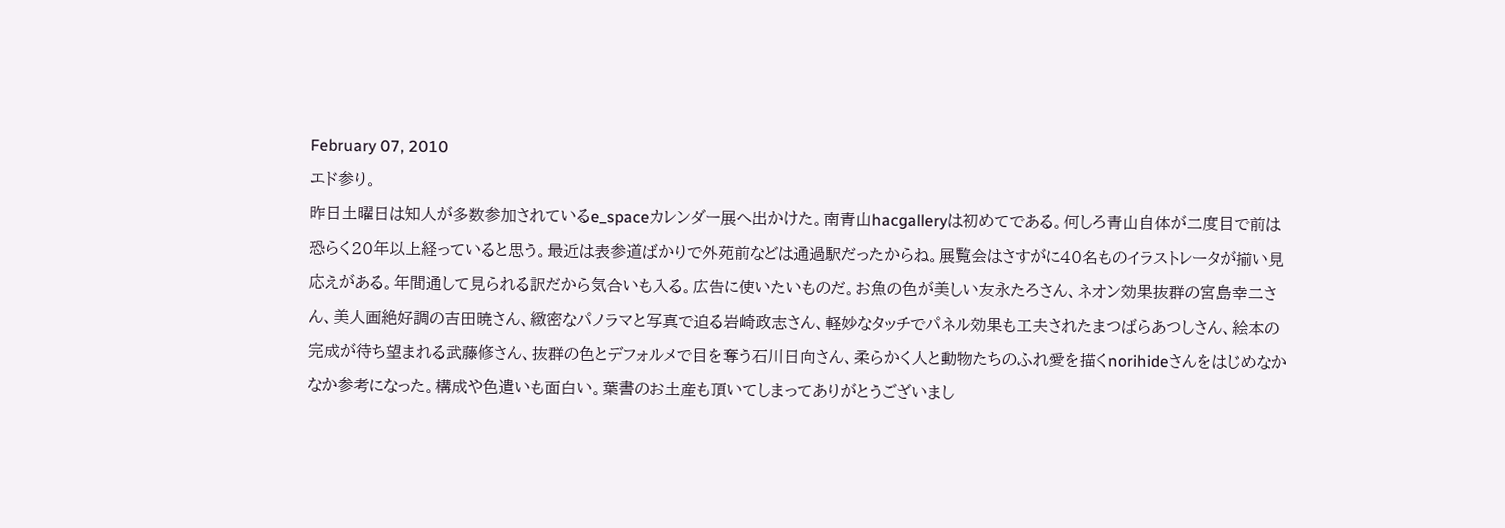February 07, 2010
エド参り。
昨日土曜日は知人が多数参加されているe_spaceカレンダー展へ出かけた。南青山hacgalleryは初めてである。何しろ青山自体が二度目で前は恐らく20年以上経っていると思う。最近は表参道ばかりで外苑前などは通過駅だったからね。展覧会はさすがに40名ものイラストレータが揃い見応えがある。年間通して見られる訳だから気合いも入る。広告に使いたいものだ。お魚の色が美しい友永たろさん、ネオン効果抜群の宮島幸二さん、美人画絶好調の吉田暁さん、緻密なパノラマと写真で迫る岩崎政志さん、軽妙なタッチでパネル効果も工夫されたまつばらあつしさん、絵本の完成が待ち望まれる武藤修さん、抜群の色とデフォルメで目を奪う石川日向さん、柔らかく人と動物たちのふれ愛を描くnorihideさんをはじめなかなか参考になった。構成や色遣いも面白い。葉書のお土産も頂いてしまってありがとうございまし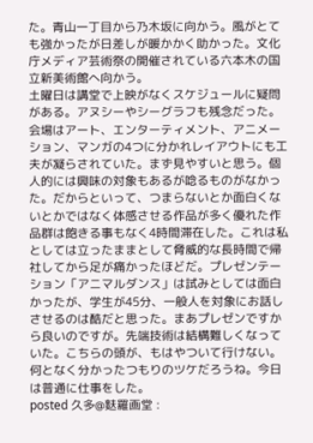た。青山一丁目から乃木坂に向かう。風がとても強かったが日差しが暖かかく助かった。文化庁メディア芸術祭の開催されている六本木の国立新美術館へ向かう。
土曜日は講堂で上映がなくスケジュールに疑問がある。アヌシーやシーグラフも残念だった。会場はアート、エンターティメント、アニメーション、マンガの4つに分かれレイアウトにも工夫が凝らされていた。まず見やすいと思う。個人的には興味の対象もあるが唸るものがなかった。だからといって、つまらないとか面白くないとかではなく体感させる作品が多く優れた作品群は飽きる事もなく4時間滞在した。これは私としては立ったままとして脅威的な長時間で帰社してから足が痛かったほどだ。プレゼンテーション「アニマルダンス」は試みとしては面白かったが、学生が45分、一般人を対象にお話しさせるのは酷だと思った。まあプレゼンですから良いのですが。先端技術は結構難しくなっていた。こちらの頭が、もはやついて行けない。何となく分かったつもりのツケだろうね。今日は普通に仕事をした。
posted 久多@麩羅画堂 :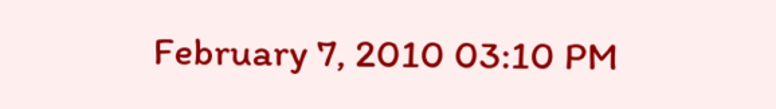February 7, 2010 03:10 PM